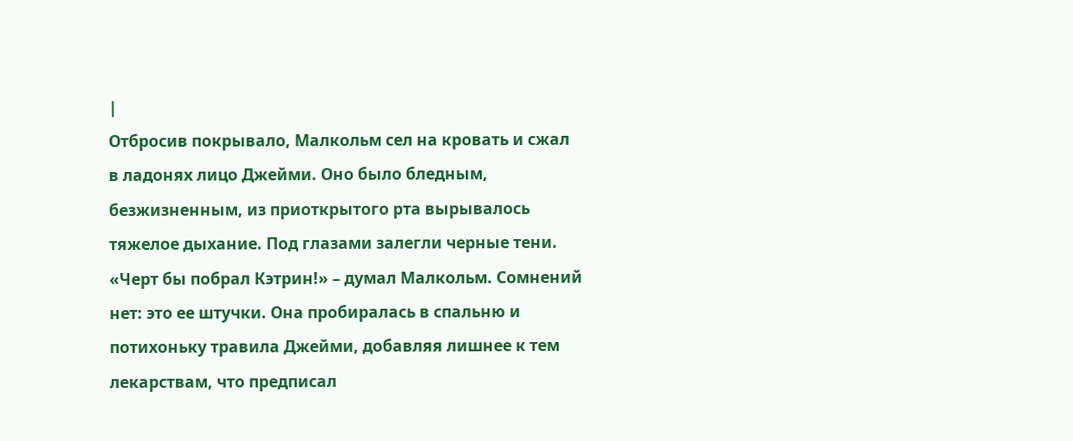|
Отбросив покрывало, Малкольм сел на кровать и сжал в ладонях лицо Джейми. Оно было бледным, безжизненным, из приоткрытого рта вырывалось тяжелое дыхание. Под глазами залегли черные тени. «Черт бы побрал Кэтрин!» – думал Малкольм. Сомнений нет: это ее штучки. Она пробиралась в спальню и потихоньку травила Джейми, добавляя лишнее к тем лекарствам, что предписал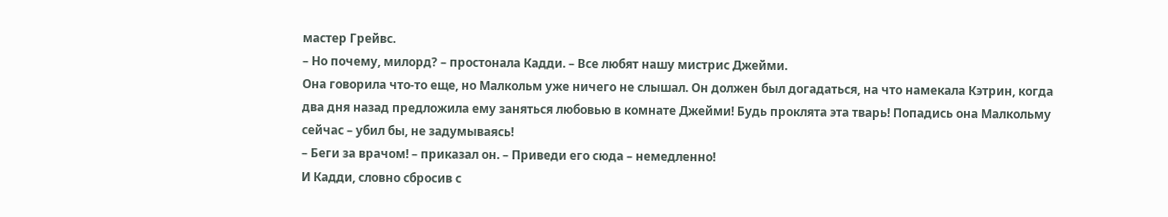мастер Грейвс.
– Но почему, милорд? – простонала Кадди. – Все любят нашу мистрис Джейми.
Она говорила что-то еще, но Малкольм уже ничего не слышал. Он должен был догадаться, на что намекала Кэтрин, когда два дня назад предложила ему заняться любовью в комнате Джейми! Будь проклята эта тварь! Попадись она Малкольму сейчас – убил бы, не задумываясь!
– Беги за врачом! – приказал он. – Приведи его сюда – немедленно!
И Кадди, словно сбросив с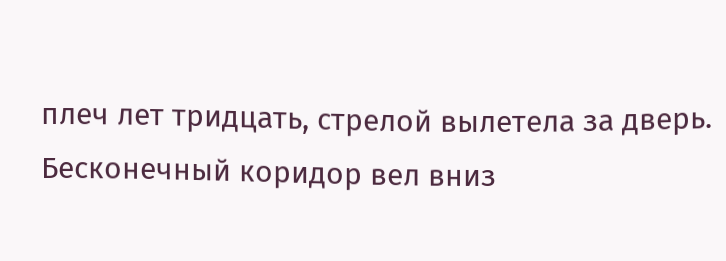плеч лет тридцать, стрелой вылетела за дверь.
Бесконечный коридор вел вниз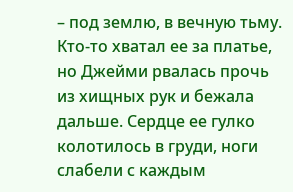– под землю, в вечную тьму. Кто-то хватал ее за платье, но Джейми рвалась прочь из хищных рук и бежала дальше. Сердце ее гулко колотилось в груди, ноги слабели с каждым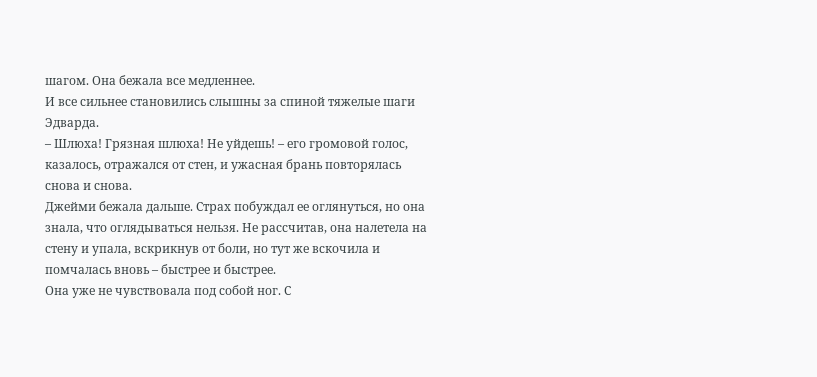шагом. Она бежала все медленнее.
И все сильнее становились слышны за спиной тяжелые шаги Эдварда.
– Шлюха! Грязная шлюха! Не уйдешь! – его громовой голос, казалось, отражался от стен, и ужасная брань повторялась снова и снова.
Джейми бежала дальше. Страх побуждал ее оглянуться, но она знала, что оглядываться нельзя. Не рассчитав, она налетела на стену и упала, вскрикнув от боли, но тут же вскочила и помчалась вновь – быстрее и быстрее.
Она уже не чувствовала под собой ног. С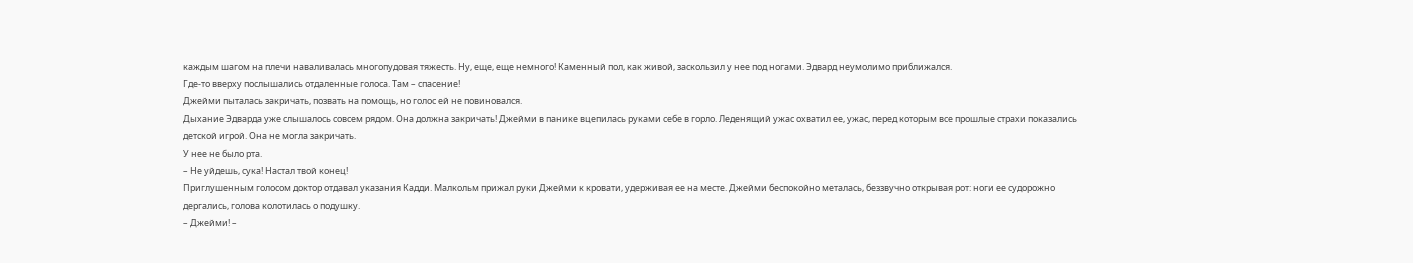каждым шагом на плечи наваливалась многопудовая тяжесть. Ну, еще, еще немного! Каменный пол, как живой, заскользил у нее под ногами. Эдвард неумолимо приближался.
Где-то вверху послышались отдаленные голоса. Там – спасение!
Джейми пыталась закричать, позвать на помощь, но голос ей не повиновался.
Дыхание Эдварда уже слышалось совсем рядом. Она должна закричать! Джейми в панике вцепилась руками себе в горло. Леденящий ужас охватил ее, ужас, перед которым все прошлые страхи показались детской игрой. Она не могла закричать.
У нее не было рта.
– Не уйдешь, сука! Настал твой конец!
Приглушенным голосом доктор отдавал указания Кадди. Малкольм прижал руки Джейми к кровати, удерживая ее на месте. Джейми беспокойно металась, беззвучно открывая рот: ноги ее судорожно дергались, голова колотилась о подушку.
– Джейми! –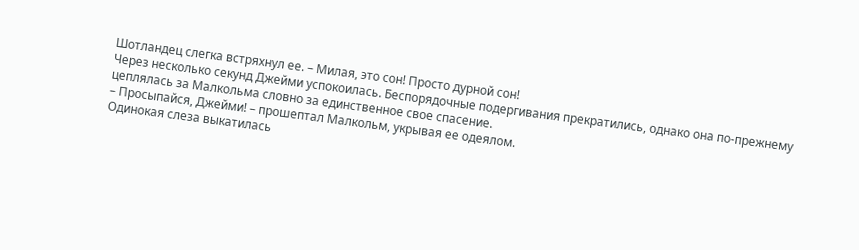Шотландец слегка встряхнул ее. – Милая, это сон! Просто дурной сон!
Через несколько секунд Джейми успокоилась. Беспорядочные подергивания прекратились, однако она по-прежнему цеплялась за Малкольма словно за единственное свое спасение.
– Просыпайся, Джейми! – прошептал Малкольм, укрывая ее одеялом.
Одинокая слеза выкатилась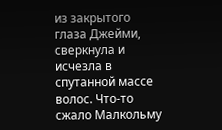из закрытого глаза Джейми, сверкнула и исчезла в спутанной массе волос. Что-то сжало Малкольму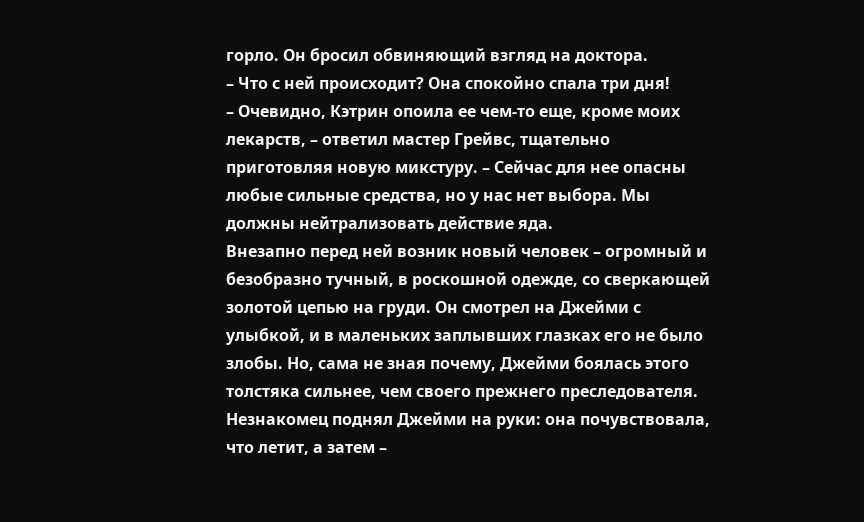горло. Он бросил обвиняющий взгляд на доктора.
– Что с ней происходит? Она спокойно спала три дня!
– Очевидно, Кэтрин опоила ее чем-то еще, кроме моих лекарств, – ответил мастер Грейвс, тщательно приготовляя новую микстуру. – Сейчас для нее опасны любые сильные средства, но у нас нет выбора. Мы должны нейтрализовать действие яда.
Внезапно перед ней возник новый человек – огромный и безобразно тучный, в роскошной одежде, со сверкающей золотой цепью на груди. Он смотрел на Джейми с улыбкой, и в маленьких заплывших глазках его не было злобы. Но, сама не зная почему, Джейми боялась этого толстяка сильнее, чем своего прежнего преследователя.
Незнакомец поднял Джейми на руки: она почувствовала, что летит, а затем –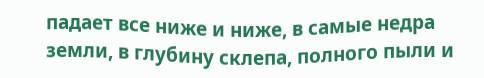падает все ниже и ниже, в самые недра земли, в глубину склепа, полного пыли и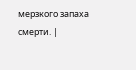мерзкого запаха смерти. |